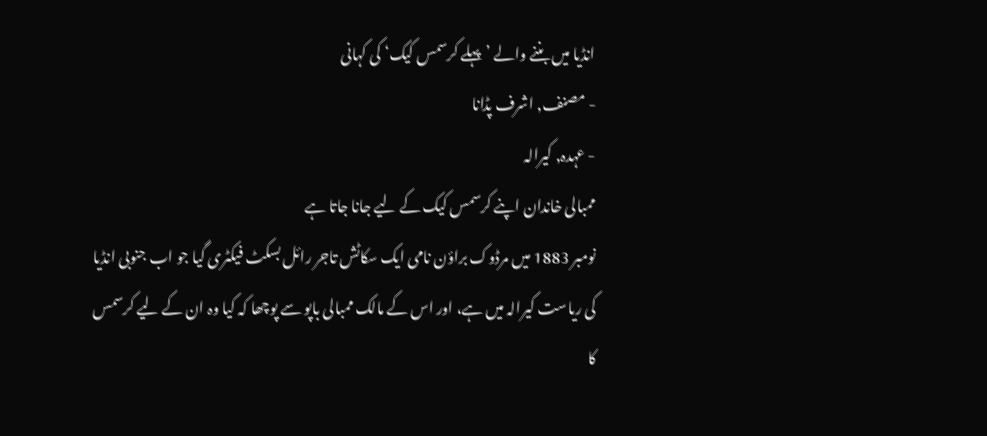انڈیا میں بننے والے ’پہلے کرسمس کیک‘ کی کہانی
- مصنف, اشرف پڈانا
- عہدہ, کیرالہ
ممبالی خاندان اپنے کرسمس کیک کے لیے جانا جاتا ہے
نومبر 1883 میں مرڈوک براؤن نامی ایک سکاٹش تاجر رائل بسکٹ فیکٹری گیا جو اب جنوبی انڈیا کی ریاست کیرالہ میں ہے، اور اس کے مالک ممبالی باپو سے پوچھا کہ کیا وہ ان کے لیے کرسمس کا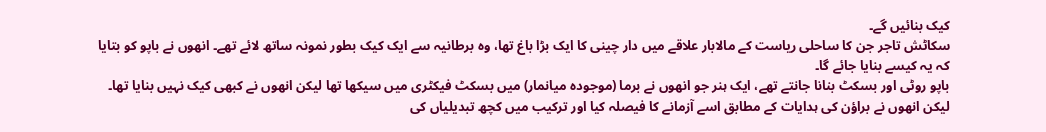کیک بنائیں گے۔
سکاٹش تاجر جن کا ساحلی ریاست کے مالابار علاقے میں دار چینی کا ایک بڑا باغ تھا، وہ برطانیہ سے ایک کیک بطور نمونہ ساتھ لائے تھے۔ انھوں نے باپو کو بتایا کہ یہ کیسے بنایا جائے گا۔
باپو روٹی اور بسکٹ بنانا جانتے تھے، ایک ہنر جو انھوں نے برما (موجودہ میانمار) میں بسکٹ فیکٹری میں سیکھا تھا لیکن انھوں نے کبھی کیک نہیں بنایا تھا۔ لیکن انھوں نے براؤن کی ہدایات کے مطابق اسے آزمانے کا فیصلہ کیا اور ترکیب میں کچھ تبدیلیاں کی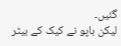گئیں۔
لیکن باپو نے کیک کے بیٹر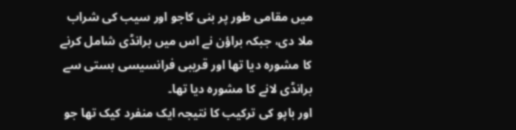میں مقامی طور پر بنی کاجو اور سیب کی شراب ملا دی، جبکہ براؤن نے اس میں برانڈی شامل کرنے کا مشورہ دیا تھا اور قریبی فرانسیسی بستی سے برانڈی لانے کا مشورہ دیا تھا۔
اور باپو کی ترکیب کا نتیجہ ایک منفرد کیک تھا جو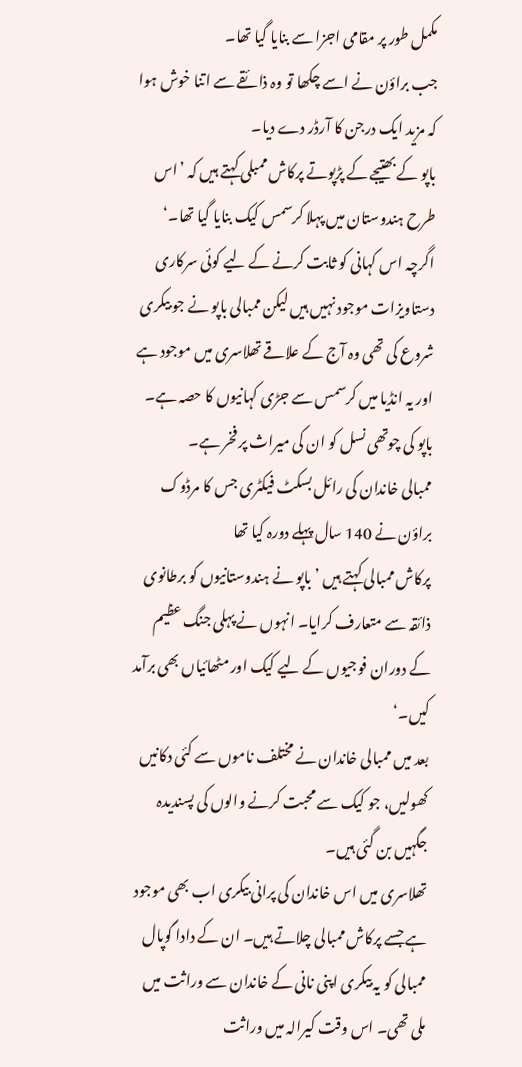مکمل طور پر مقامی اجزا سے بنایا گیا تھا۔
جب براؤن نے اسے چکھا تو وہ ذائقے سے اتنا خوش ہوا کہ مزید ایک درجن کا آرڈر دے دیا۔
باپو کے بھتیجے کے پڑپوتے پرکاش ممبلی کہتے ہیں کہ ’اس طرح ہندوستان میں پہلا کرسمس کیک بنایا گیا تھا۔‘
اگرچہ اس کہانی کو ثابت کرنے کے لیے کوئی سرکاری دستاویزات موجود نہیں ہیں لیکن ممبالی باپو نے جو بیکری شروع کی تھی وہ آج کے علاقے تھلاسری میں موجود ہے اور یہ انڈیا میں کرسمس سے جڑی کہانیوں کا حصہ ہے۔
باپو کی چوتھی نسل کو ان کی میراث پر فخر ہے۔
ممبالی خاندان کی رائل بسکٹ فیکٹری جس کا مرڈوک براؤن نے 140 سال پہلے دورہ کیا تھا
پرکاش ممبالی کہتے ہیں ’باپو نے ہندوستانیوں کو برطانوی ذائقہ سے متعارف کرایا۔ انہوں نے پہلی جنگ عظیم کے دوران فوجیوں کے لیے کیک اور مٹھائیاں بھی برآمد کیں۔‘
بعد میں ممبالی خاندان نے مختلف ناموں سے کئی دکانیں کھولیں، جو کیک سے محبت کرنے والوں کی پسندیدہ جگہیں بن گئی ہیں۔
تھلاسری میں اس خاندان کی پرانی بیکری اب بھی موجود ہے جسے پرکاش ممبالی چلاتے ہیں۔ ان کے دادا گوپال ممبالی کو یہ بیکری اپنی نانی کے خاندان سے وراثت میں ملی تھی۔ اس وقت کیرالہ میں وراثت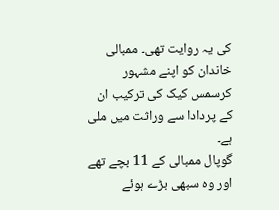کی یہ روایت تھی۔ ممبالی خاندان کو اپنے مشہور کرسمس کیک کی ترکیب ان کے پردادا سے وراثت میں ملی ہے۔
گوپال ممبالی کے 11 بچے تھے اور وہ سبھی بڑے ہوئے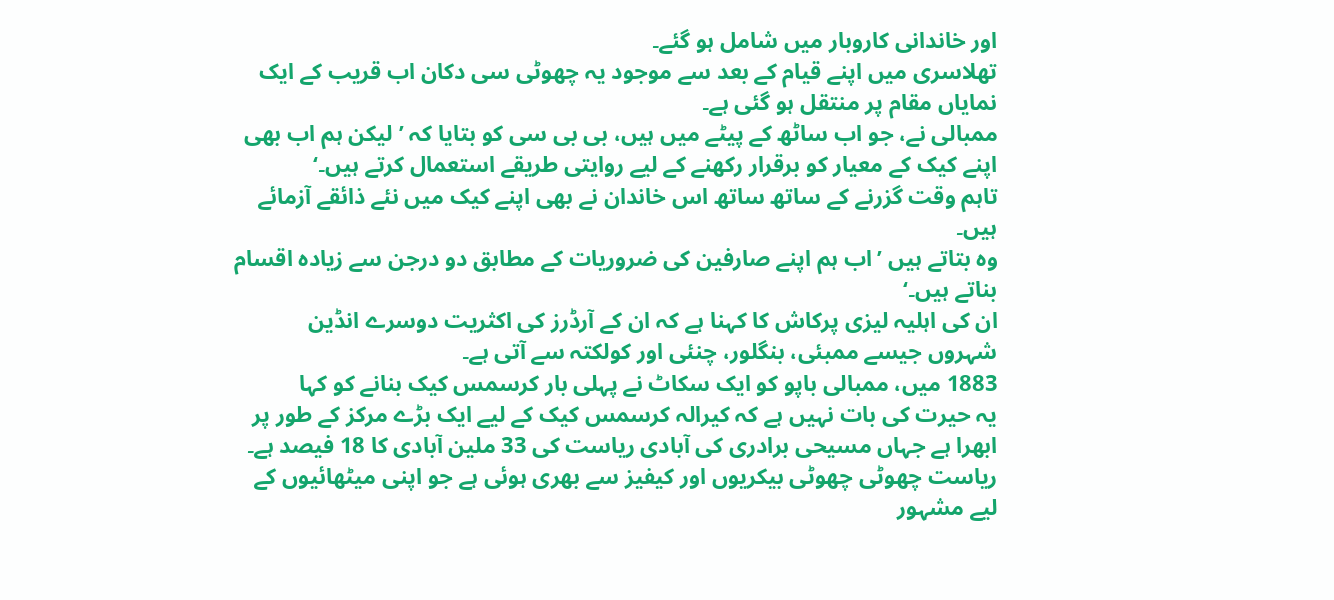اور خاندانی کاروبار میں شامل ہو گئے۔
تھلاسری میں اپنے قیام کے بعد سے موجود یہ چھوٹی سی دکان اب قریب کے ایک نمایاں مقام پر منتقل ہو گئی ہے۔
ممبالی نے، جو اب ساٹھ کے پیٹے میں ہیں، بی بی سی کو بتایا کہ ’لیکن ہم اب بھی اپنے کیک کے معیار کو برقرار رکھنے کے لیے روایتی طریقے استعمال کرتے ہیں۔‘
تاہم وقت گزرنے کے ساتھ ساتھ اس خاندان نے بھی اپنے کیک میں نئے ذائقے آزمائے ہیں۔
وہ بتاتے ہیں ’اب ہم اپنے صارفین کی ضروریات کے مطابق دو درجن سے زیادہ اقسام بناتے ہیں۔‘
ان کی اہلیہ لیزی پرکاش کا کہنا ہے کہ ان کے آرڈرز کی اکثریت دوسرے انڈین شہروں جیسے ممبئی، بنگلور، چنئی اور کولکتہ سے آتی ہے۔
1883 میں، ممبالی باپو کو ایک سکاٹ نے پہلی بار کرسمس کیک بنانے کو کہا
یہ حیرت کی بات نہیں ہے کہ کیرالہ کرسمس کیک کے لیے ایک بڑے مرکز کے طور پر ابھرا ہے جہاں مسیحی برادری کی آبادی ریاست کی 33 ملین آبادی کا 18 فیصد ہے۔ ریاست چھوٹی چھوٹی بیکریوں اور کیفیز سے بھری ہوئی ہے جو اپنی میٹھائیوں کے لیے مشہور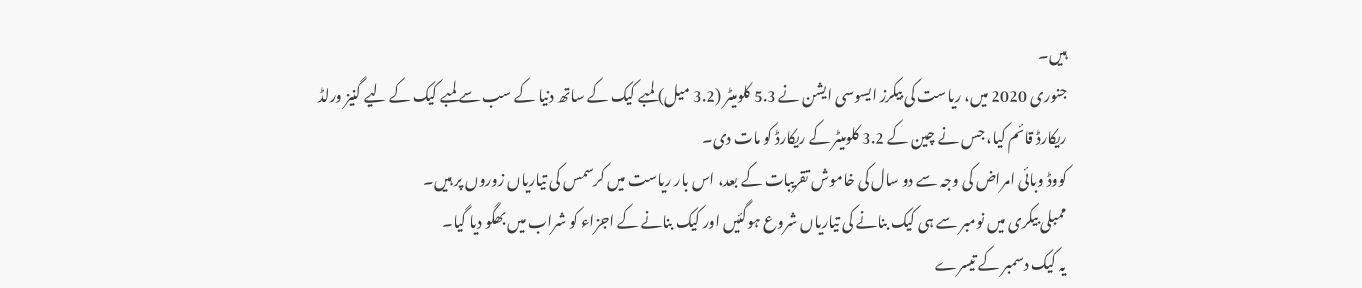ہیں۔
جنوری 2020 میں، ریاست کی بیکرز ایسوسی ایشن نے 5.3 کلومیٹر (3.2 میل) لمبے کیک کے ساتھ دنیا کے سب سے لمبے کیک کے لیے گنیز ورلڈ ریکارڈ قائم کیا، جس نے چین کے 3.2 کلومیٹر کے ریکارڈ کو مات دی۔
کووڈ وبائی امراض کی وجہ سے دو سال کی خاموش تقریبات کے بعد، اس بار ریاست میں کرسمس کی تیاریاں زوروں پر ہیں۔
ممبلی بیکری میں نومبر سے ہی کیک بنانے کی تیاریاں شروع ہوگئیں اور کیک بنانے کے اجزاء کو شراب میں بھگو دیا گیا۔
یہ کیک دسمبر کے تیسرے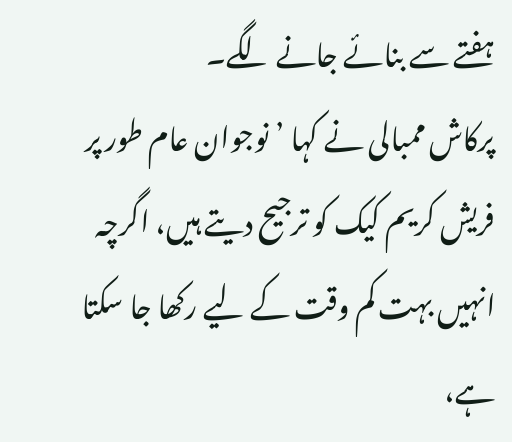ہفتے سے بنائے جانے لگے۔
پرکاش ممبالی نے کہا ’نوجوان عام طور پر فریش کریم کیک کو ترجیح دیتے ہیں، اگرچہ انہیں بہت کم وقت کے لیے رکھا جا سکتا ہے،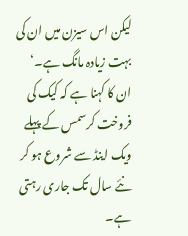لیکن اس سیزن میں ان کی بہت زیادہ مانگ ہے۔‘
ان کا کہنا ہے کہ کیک کی فروخت کرسمس کے پہلے ویک اینڈ سے شروع ہو کر نئے سال تک جاری رہتی ہے۔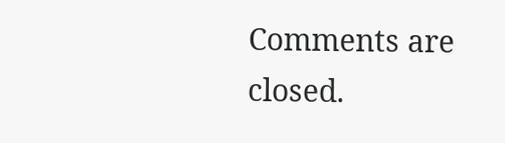Comments are closed.